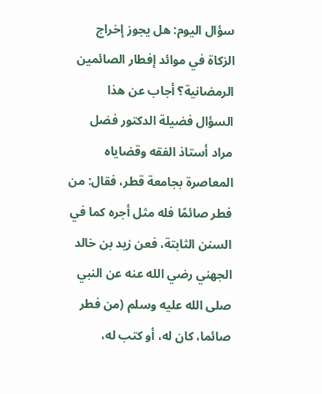سؤال اليوم: هل يجوز إخراج الزكاة في موائد إفطار الصائمين الرمضانية؟ أجاب عن هذا السؤال فضيلة الدكتور فضل مراد أستاذ الفقه وقضاياه المعاصرة بجامعة قطر، فقال: من فطر صائمًا فله مثل أجره كما في السنن الثابتة، فعن زيد بن خالد الجهني رضي الله عنه عن النبي صلى الله عليه وسلم (من فطر صائما، كان له، أو كتب له،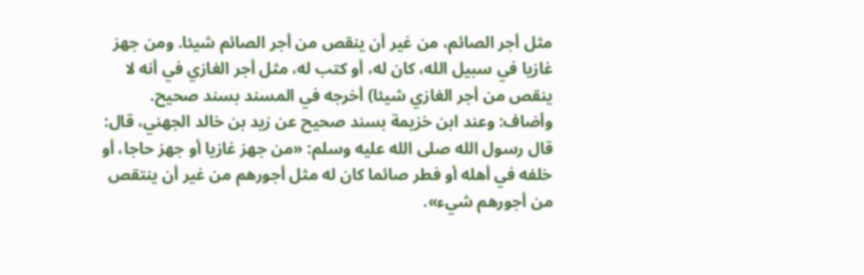مثل أجر الصائم، من غير أن ينقص من أجر الصائم شيئا. ومن جهز غازيا في سبيل الله، كان له، أو كتب له، مثل أجر الغازي في أنه لا ينقص من أجر الغازي شيئا) أخرجه في المسند بسند صحيح.
وأضاف: وعند ابن خزيمة بسند صحيح عن زيد بن خالد الجهني، قال: قال رسول الله صلى الله عليه وسلم: «من جهز غازيا أو جهز حاجا، أو خلفه في أهله أو فطر صائما كان له مثل أجورهم من غير أن ينتقص من أجورهم شيء».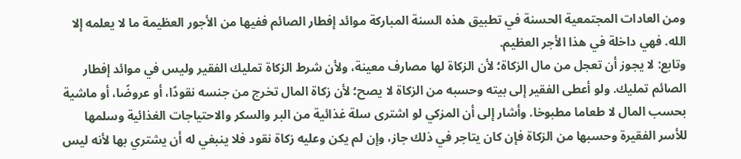ومن العادات المجتمعية الحسنة في تطبيق هذه السنة المباركة موائد إفطار الصائم ففيها من الأجور العظيمة ما لا يعلمه إلا الله. فهي داخلة في هذا الأجر العظيم.
وتابع: لا يجوز أن تعجل من مال الزكاة؛ لأن الزكاة لها مصارف معينة، ولأن شرط الزكاة تمليك الفقير وليس في موائد إفطار الصائم تمليك. ولو أعطى الفقير إلى بيته وحسبه من الزكاة لا يصح؛ لأن زكاة المال تخرج من جنسه نقودًا، أو عروضًا، أو ماشية بحسب المال لا طعاما مطبوخا. وأشار إلى أن المزكي لو اشترى سلة غذائية من البر والسكر والاحتياجات الغذائية وسلمها للأسر الفقيرة وحسبها من الزكاة فإن كان يتاجر في ذلك جاز، وإن لم يكن وعليه زكاة نقود فلا ينبغي له أن يشتري بها لأنه ليس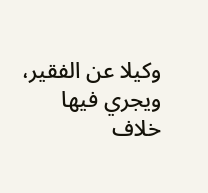وكيلا عن الفقير، ويجري فيها خلاف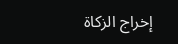إخراج الزكاة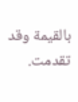بالقيمة وقد تقدمت.